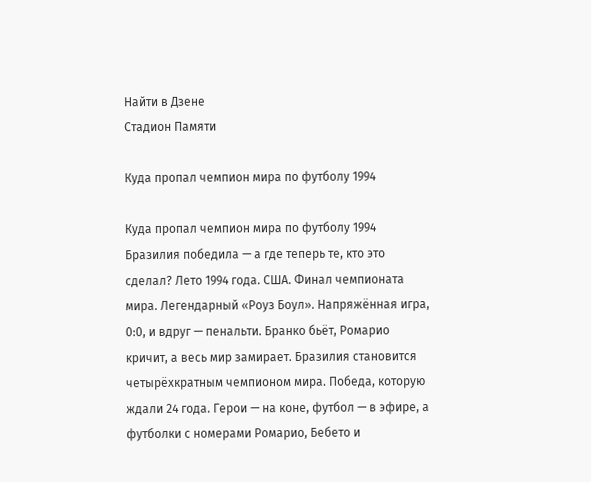Найти в Дзене
Стадион Памяти

Куда пропал чемпион мира по футболу 1994

Куда пропал чемпион мира по футболу 1994 Бразилия победила — а где теперь те, кто это сделал? Лето 1994 года. США. Финал чемпионата мира. Легендарный «Роуз Боул». Напряжённая игра, 0:0, и вдруг — пенальти. Бранко бьёт, Ромарио кричит, а весь мир замирает. Бразилия становится четырёхкратным чемпионом мира. Победа, которую ждали 24 года. Герои — на коне, футбол — в эфире, а футболки с номерами Ромарио, Бебето и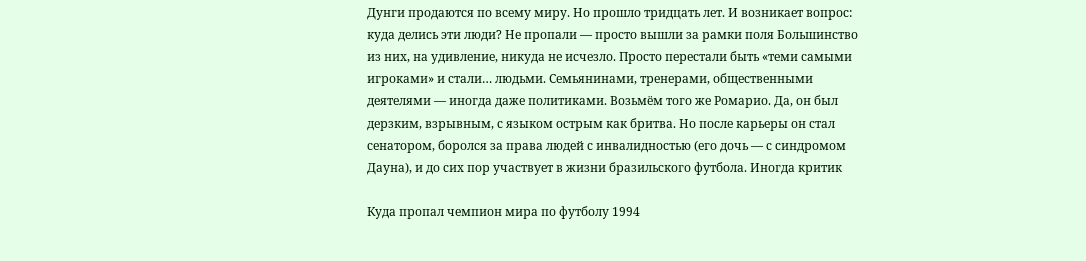Дунги продаются по всему миру. Но прошло тридцать лет. И возникает вопрос: куда делись эти люди? Не пропали — просто вышли за рамки поля Большинство из них, на удивление, никуда не исчезло. Просто перестали быть «теми самыми игроками» и стали… людьми. Семьянинами, тренерами, общественными деятелями — иногда даже политиками. Возьмём того же Ромарио. Да, он был дерзким, взрывным, с языком острым как бритва. Но после карьеры он стал сенатором, боролся за права людей с инвалидностью (его дочь — с синдромом Дауна), и до сих пор участвует в жизни бразильского футбола. Иногда критик

Куда пропал чемпион мира по футболу 1994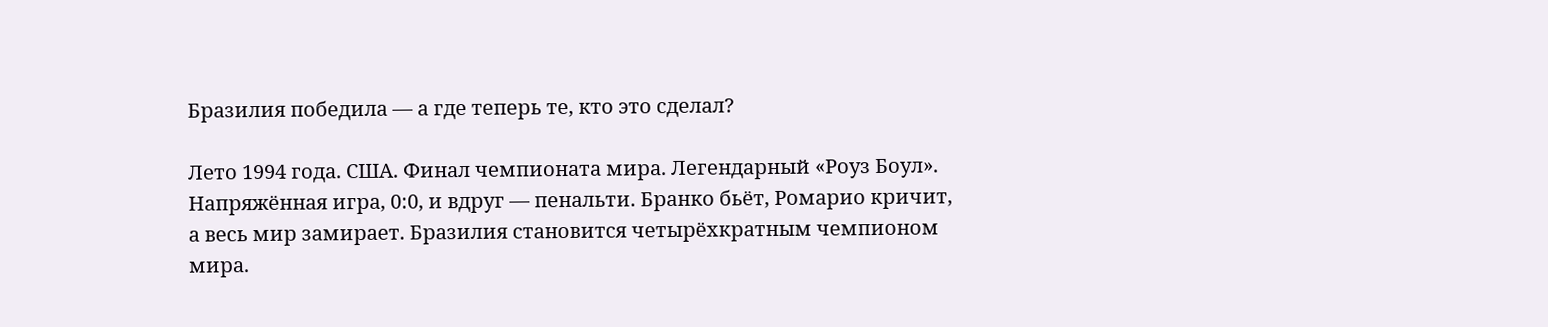Бразилия победила — а где теперь те, кто это сделал?

Лето 1994 года. США. Финал чемпионата мира. Легендарный «Роуз Боул». Напряжённая игра, 0:0, и вдруг — пенальти. Бранко бьёт, Ромарио кричит, а весь мир замирает. Бразилия становится четырёхкратным чемпионом мира.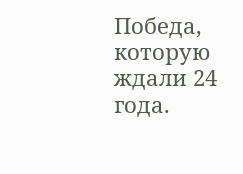Победа, которую ждали 24 года.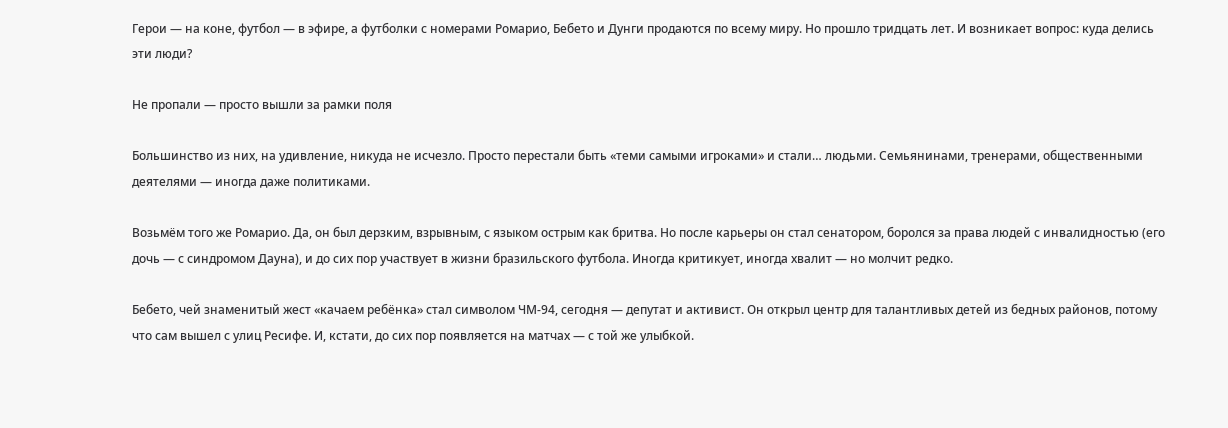Герои — на коне, футбол — в эфире, а футболки с номерами Ромарио, Бебето и Дунги продаются по всему миру. Но прошло тридцать лет. И возникает вопрос: куда делись эти люди?

Не пропали — просто вышли за рамки поля

Большинство из них, на удивление, никуда не исчезло. Просто перестали быть «теми самыми игроками» и стали… людьми. Семьянинами, тренерами, общественными деятелями — иногда даже политиками.

Возьмём того же Ромарио. Да, он был дерзким, взрывным, с языком острым как бритва. Но после карьеры он стал сенатором, боролся за права людей с инвалидностью (его дочь — с синдромом Дауна), и до сих пор участвует в жизни бразильского футбола. Иногда критикует, иногда хвалит — но молчит редко.

Бебето, чей знаменитый жест «качаем ребёнка» стал символом ЧМ-94, сегодня — депутат и активист. Он открыл центр для талантливых детей из бедных районов, потому что сам вышел с улиц Ресифе. И, кстати, до сих пор появляется на матчах — с той же улыбкой.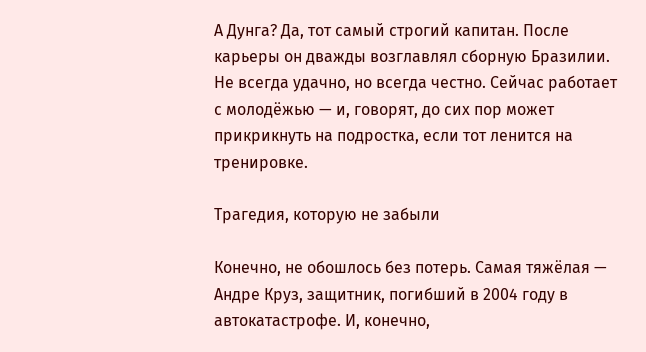А Дунга? Да, тот самый строгий капитан. После карьеры он дважды возглавлял сборную Бразилии. Не всегда удачно, но всегда честно. Сейчас работает с молодёжью — и, говорят, до сих пор может прикрикнуть на подростка, если тот ленится на тренировке.

Трагедия, которую не забыли

Конечно, не обошлось без потерь. Самая тяжёлая — Андре Круз, защитник, погибший в 2004 году в автокатастрофе. И, конечно,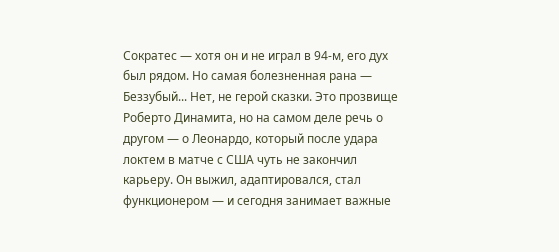Сократес — хотя он и не играл в 94-м, его дух был рядом. Но самая болезненная рана — Беззубый... Нет, не герой сказки. Это прозвище Роберто Динамита, но на самом деле речь о другом — о Леонардо, который после удара локтем в матче с США чуть не закончил карьеру. Он выжил, адаптировался, стал функционером — и сегодня занимает важные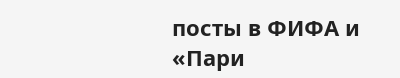посты в ФИФА и «Пари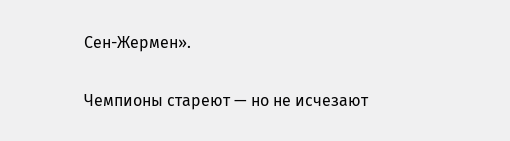Сен-Жермен».

Чемпионы стареют — но не исчезают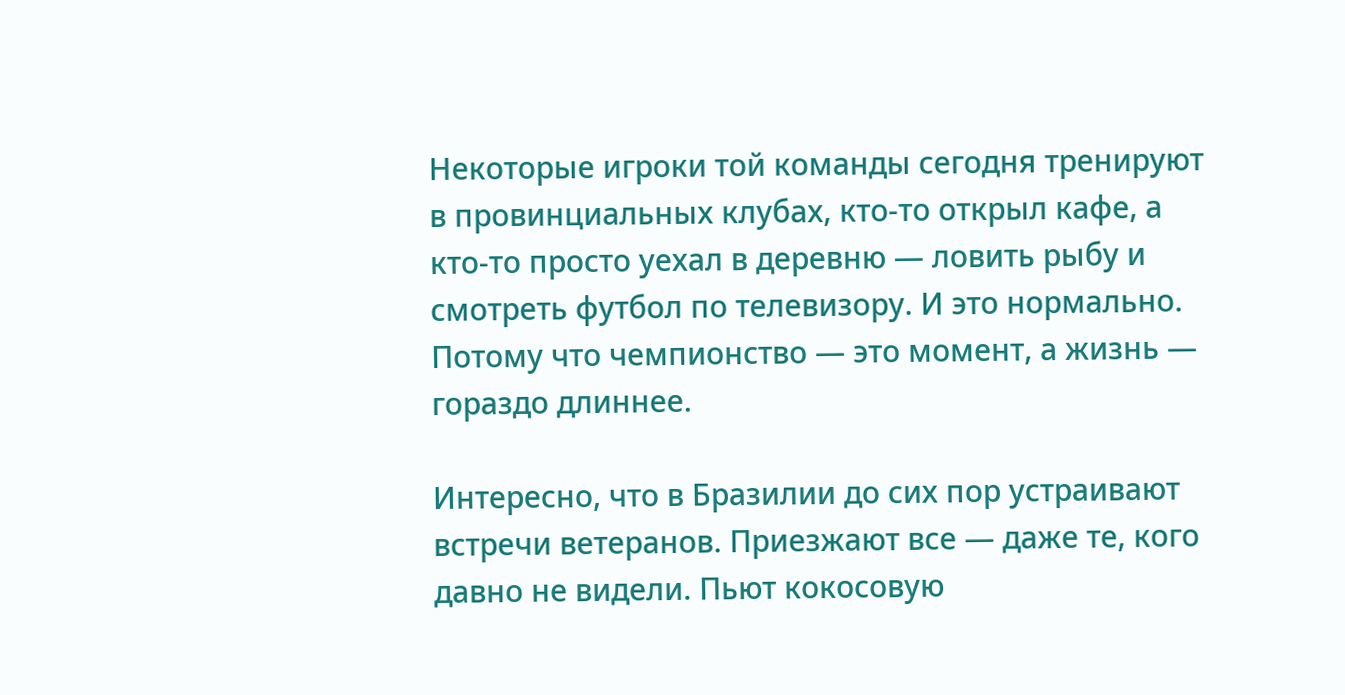Некоторые игроки той команды сегодня тренируют в провинциальных клубах, кто-то открыл кафе, а кто-то просто уехал в деревню — ловить рыбу и смотреть футбол по телевизору. И это нормально. Потому что чемпионство — это момент, а жизнь — гораздо длиннее.

Интересно, что в Бразилии до сих пор устраивают встречи ветеранов. Приезжают все — даже те, кого давно не видели. Пьют кокосовую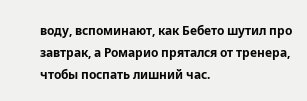воду, вспоминают, как Бебето шутил про завтрак, а Ромарио прятался от тренера, чтобы поспать лишний час.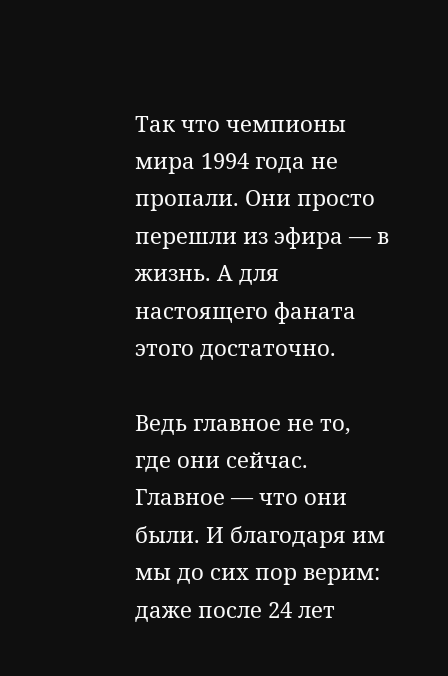Так что чемпионы мира 1994 года не пропали. Они просто перешли из эфира — в жизнь. А для настоящего фаната этого достаточно.

Ведь главное не то, где они сейчас. Главное — что они были. И благодаря им мы до сих пор верим: даже после 24 лет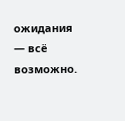ожидания — всё возможно.